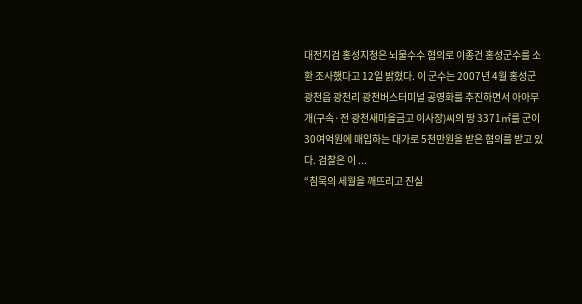대전지검 홍성지청은 뇌물수수 혐의로 이종건 홍성군수를 소환 조사했다고 12일 밝혔다. 이 군수는 2007년 4월 홍성군 광천읍 광천리 광천버스터미널 공영화를 추진하면서 아아무개(구속·전 광천새마을금고 이사장)씨의 땅 3371㎡를 군이 30여억원에 매입하는 대가로 5천만원을 받은 혐의를 받고 있다. 검찰은 이 ...
“침묵의 세월을 깨뜨리고 진실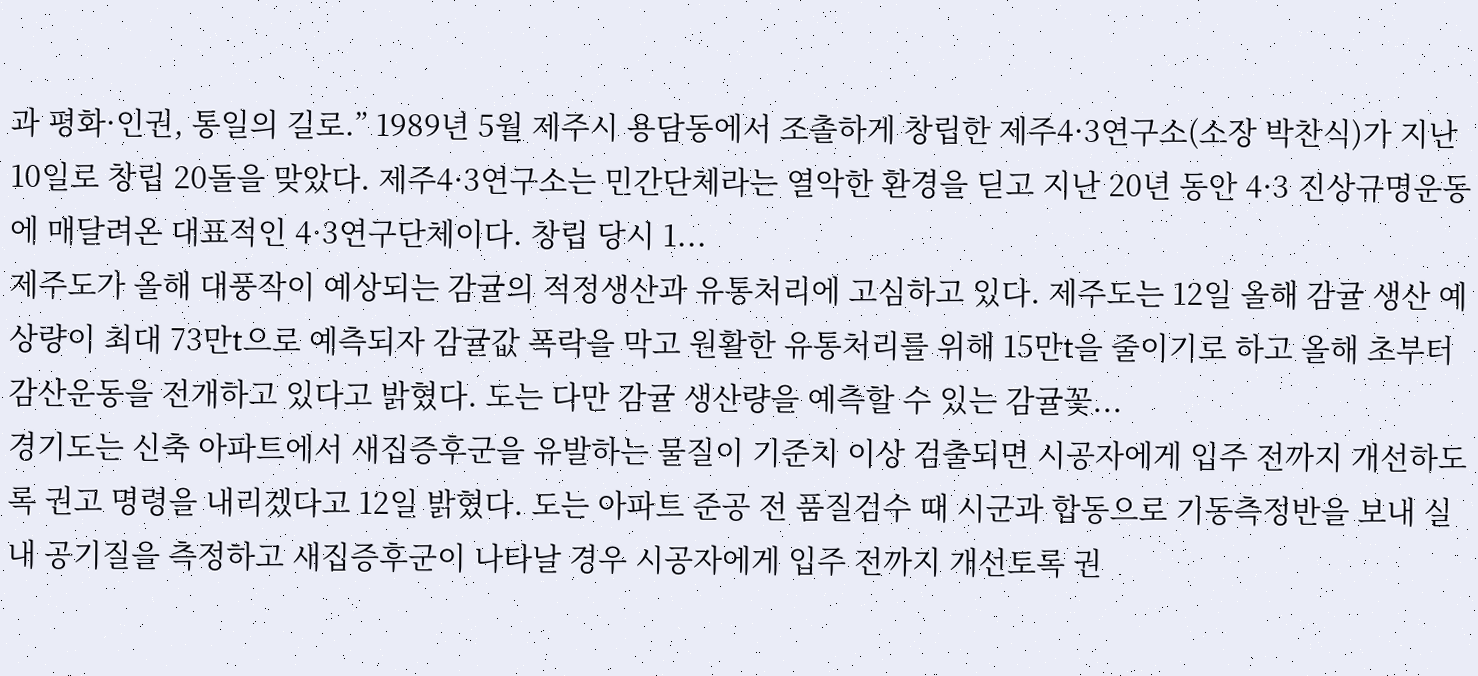과 평화·인권, 통일의 길로.” 1989년 5월 제주시 용담동에서 조촐하게 창립한 제주4·3연구소(소장 박찬식)가 지난 10일로 창립 20돌을 맞았다. 제주4·3연구소는 민간단체라는 열악한 환경을 딛고 지난 20년 동안 4·3 진상규명운동에 매달려온 대표적인 4·3연구단체이다. 창립 당시 1...
제주도가 올해 대풍작이 예상되는 감귤의 적정생산과 유통처리에 고심하고 있다. 제주도는 12일 올해 감귤 생산 예상량이 최대 73만t으로 예측되자 감귤값 폭락을 막고 원활한 유통처리를 위해 15만t을 줄이기로 하고 올해 초부터 감산운동을 전개하고 있다고 밝혔다. 도는 다만 감귤 생산량을 예측할 수 있는 감귤꽃...
경기도는 신축 아파트에서 새집증후군을 유발하는 물질이 기준치 이상 검출되면 시공자에게 입주 전까지 개선하도록 권고 명령을 내리겠다고 12일 밝혔다. 도는 아파트 준공 전 품질검수 때 시군과 합동으로 기동측정반을 보내 실내 공기질을 측정하고 새집증후군이 나타날 경우 시공자에게 입주 전까지 개선토록 권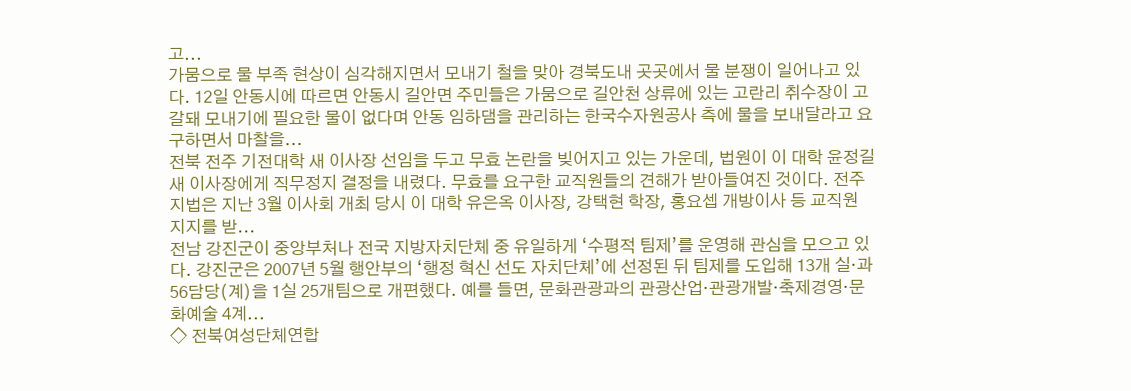고...
가뭄으로 물 부족 현상이 심각해지면서 모내기 철을 맞아 경북도내 곳곳에서 물 분쟁이 일어나고 있다. 12일 안동시에 따르면 안동시 길안면 주민들은 가뭄으로 길안천 상류에 있는 고란리 취수장이 고갈돼 모내기에 필요한 물이 없다며 안동 임하댐을 관리하는 한국수자원공사 측에 물을 보내달라고 요구하면서 마찰을...
전북 전주 기전대학 새 이사장 선임을 두고 무효 논란을 빚어지고 있는 가운데, 법원이 이 대학 윤정길 새 이사장에게 직무정지 결정을 내렸다. 무효를 요구한 교직원들의 견해가 받아들여진 것이다. 전주지법은 지난 3월 이사회 개최 당시 이 대학 유은옥 이사장, 강택현 학장, 홍요셉 개방이사 등 교직원 지지를 받...
전남 강진군이 중앙부처나 전국 지방자치단체 중 유일하게 ‘수평적 팀제’를 운영해 관심을 모으고 있다. 강진군은 2007년 5월 행안부의 ‘행정 혁신 선도 자치단체’에 선정된 뒤 팀제를 도입해 13개 실·과 56담당(계)을 1실 25개팀으로 개편했다. 예를 들면, 문화관광과의 관광산업·관광개발·축제경영·문화예술 4계...
◇ 전북여성단체연합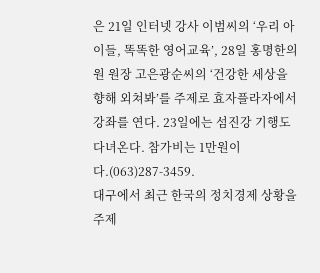은 21일 인터넷 강사 이범씨의 ‘우리 아이들, 똑똑한 영어교육’, 28일 홍명한의원 원장 고은광순씨의 ‘건강한 세상을 향해 외쳐봐’를 주제로 효자플라자에서 강좌를 연다. 23일에는 섬진강 기행도 다녀온다. 참가비는 1만원이다.(063)287-3459.
대구에서 최근 한국의 정치경제 상황을 주제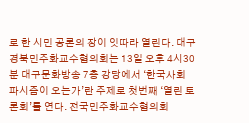로 한 시민 공론의 장이 잇따라 열린다. 대구경북민주화교수협의회는 13일 오후 4시30분 대구문화방송 7층 강당에서 ‘한국사회 파시즘이 오는가’란 주제로 첫번째 ‘열린 토론회’를 연다. 전국민주화교수협의회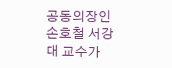공동의장인 손호철 서강대 교수가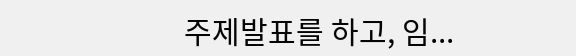주제발표를 하고, 임...